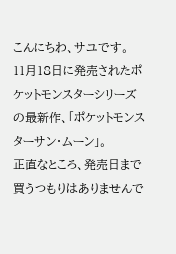こんにちわ、サユです。
11月18日に発売されたポケットモンスターシリーズの最新作、「ポケットモンスターサン・ムーン」。
正直なところ、発売日まで買うつもりはありませんで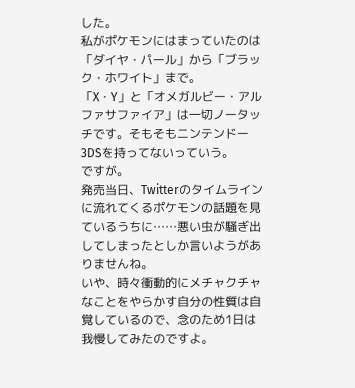した。
私がポケモンにはまっていたのは「ダイヤ・パール」から「ブラック・ホワイト」まで。
「X・Y」と「オメガルビー・アルファサファイア」は一切ノータッチです。そもそもニンテンドー3DSを持ってないっていう。
ですが。
発売当日、Twitterのタイムラインに流れてくるポケモンの話題を見ているうちに……悪い虫が騒ぎ出してしまったとしか言いようがありませんね。
いや、時々衝動的にメチャクチャなことをやらかす自分の性質は自覚しているので、念のため1日は我慢してみたのですよ。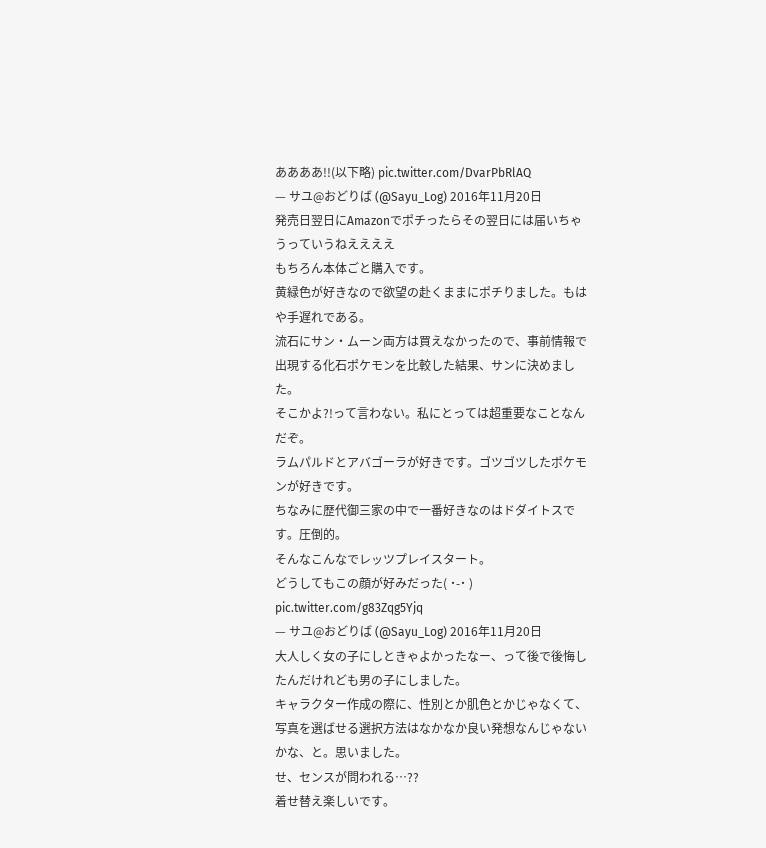ああああ!!(以下略) pic.twitter.com/DvarPbRlAQ
— サユ@おどりば (@Sayu_Log) 2016年11月20日
発売日翌日にAmazonでポチったらその翌日には届いちゃうっていうねええええ
もちろん本体ごと購入です。
黄緑色が好きなので欲望の赴くままにポチりました。もはや手遅れである。
流石にサン・ムーン両方は買えなかったので、事前情報で出現する化石ポケモンを比較した結果、サンに決めました。
そこかよ?!って言わない。私にとっては超重要なことなんだぞ。
ラムパルドとアバゴーラが好きです。ゴツゴツしたポケモンが好きです。
ちなみに歴代御三家の中で一番好きなのはドダイトスです。圧倒的。
そんなこんなでレッツプレイスタート。
どうしてもこの顔が好みだった( ˙-˙ ) pic.twitter.com/g83Zqg5Yjq
— サユ@おどりば (@Sayu_Log) 2016年11月20日
大人しく女の子にしときゃよかったなー、って後で後悔したんだけれども男の子にしました。
キャラクター作成の際に、性別とか肌色とかじゃなくて、写真を選ばせる選択方法はなかなか良い発想なんじゃないかな、と。思いました。
せ、センスが問われる…??
着せ替え楽しいです。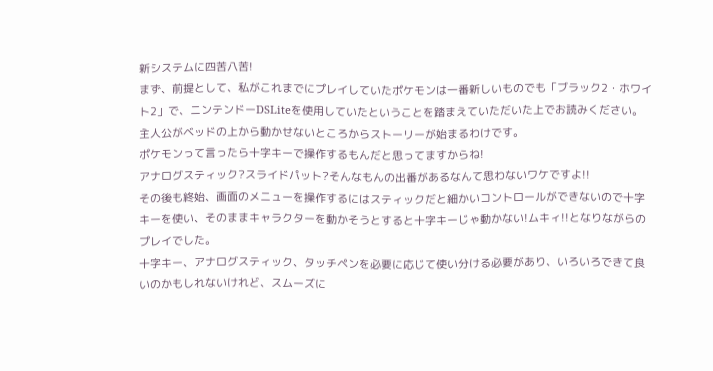新システムに四苦八苦!
まず、前提として、私がこれまでにプレイしていたポケモンは一番新しいものでも「ブラック2・ホワイト2」で、ニンテンドーDSLiteを使用していたということを踏まえていただいた上でお読みください。
主人公がベッドの上から動かせないところからストーリーが始まるわけです。
ポケモンって言ったら十字キーで操作するもんだと思ってますからね!
アナログスティック?スライドパット?そんなもんの出番があるなんて思わないワケですよ!!
その後も終始、画面のメニューを操作するにはスティックだと細かいコントロールができないので十字キーを使い、そのままキャラクターを動かそうとすると十字キーじゃ動かない!ムキィ!!となりながらのプレイでした。
十字キー、アナログスティック、タッチペンを必要に応じて使い分ける必要があり、いろいろできて良いのかもしれないけれど、スムーズに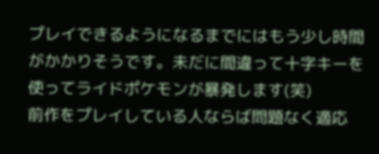プレイできるようになるまでにはもう少し時間がかかりそうです。未だに間違って十字キーを使ってライドポケモンが暴発します(笑)
前作をプレイしている人ならば問題なく適応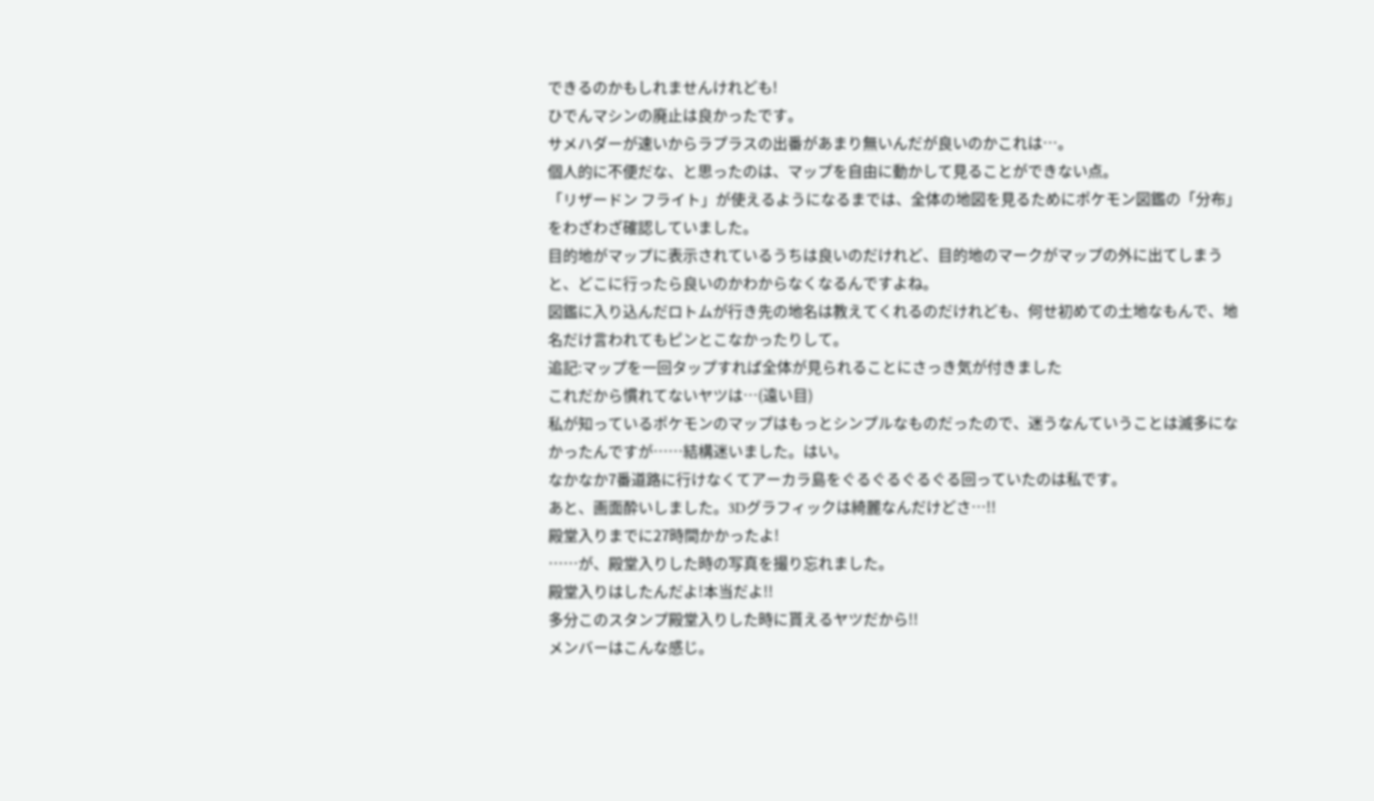できるのかもしれませんけれども!
ひでんマシンの廃止は良かったです。
サメハダーが速いからラプラスの出番があまり無いんだが良いのかこれは…。
個人的に不便だな、と思ったのは、マップを自由に動かして見ることができない点。
「リザードン フライト」が使えるようになるまでは、全体の地図を見るためにポケモン図鑑の「分布」をわざわざ確認していました。
目的地がマップに表示されているうちは良いのだけれど、目的地のマークがマップの外に出てしまうと、どこに行ったら良いのかわからなくなるんですよね。
図鑑に入り込んだロトムが行き先の地名は教えてくれるのだけれども、何せ初めての土地なもんで、地名だけ言われてもピンとこなかったりして。
追記:マップを一回タップすれば全体が見られることにさっき気が付きました
これだから慣れてないヤツは…(遠い目)
私が知っているポケモンのマップはもっとシンプルなものだったので、迷うなんていうことは滅多になかったんですが……結構迷いました。はい。
なかなか7番道路に行けなくてアーカラ島をぐるぐるぐるぐる回っていたのは私です。
あと、画面酔いしました。3Dグラフィックは綺麗なんだけどさ…!!
殿堂入りまでに27時間かかったよ!
……が、殿堂入りした時の写真を撮り忘れました。
殿堂入りはしたんだよ!本当だよ!!
多分このスタンプ殿堂入りした時に貰えるヤツだから!!
メンバーはこんな感じ。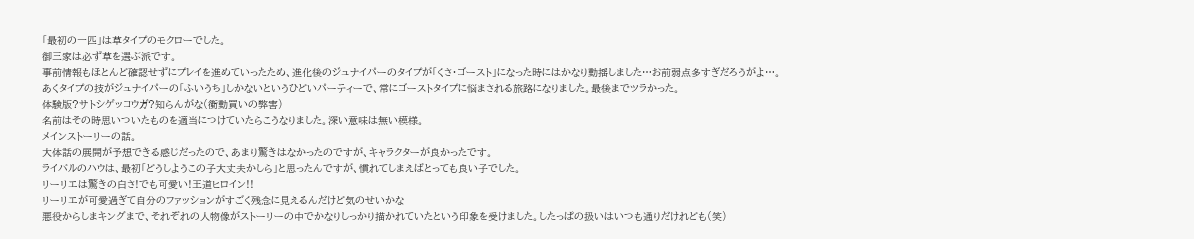「最初の一匹」は草タイプのモクローでした。
御三家は必ず草を選ぶ派です。
事前情報もほとんど確認せずにプレイを進めていったため、進化後のジュナイパーのタイプが「くさ・ゴースト」になった時にはかなり動揺しました…お前弱点多すぎだろうがよ…。
あくタイプの技がジュナイパーの「ふいうち」しかないというひどいパーティーで、常にゴーストタイプに悩まされる旅路になりました。最後までツラかった。
体験版?サトシゲッコウガ?知らんがな(衝動買いの弊害)
名前はその時思いついたものを適当につけていたらこうなりました。深い意味は無い模様。
メインストーリーの話。
大体話の展開が予想できる感じだったので、あまり驚きはなかったのですが、キャラクターが良かったです。
ライバルのハウは、最初「どうしようこの子大丈夫かしら」と思ったんですが、慣れてしまえばとっても良い子でした。
リーリエは驚きの白さ!でも可愛い!王道ヒロイン!!
リーリエが可愛過ぎて自分のファッションがすごく残念に見えるんだけど気のせいかな
悪役からしまキングまで、それぞれの人物像がストーリーの中でかなりしっかり描かれていたという印象を受けました。したっぱの扱いはいつも通りだけれども(笑)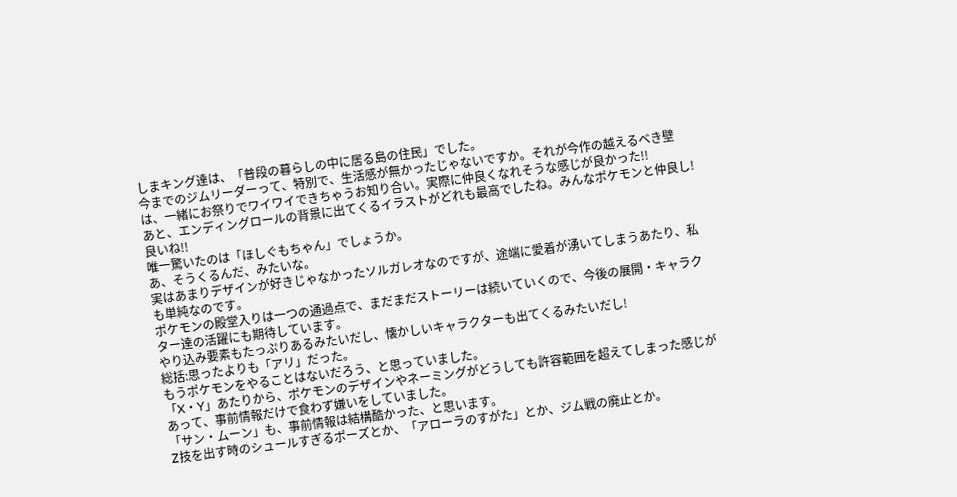しまキング達は、「普段の暮らしの中に居る島の住民」でした。
今までのジムリーダーって、特別で、生活感が無かったじゃないですか。それが今作の越えるべき壁は、一緒にお祭りでワイワイできちゃうお知り合い。実際に仲良くなれそうな感じが良かった!!
あと、エンディングロールの背景に出てくるイラストがどれも最高でしたね。みんなポケモンと仲良し!良いね!!
唯一驚いたのは「ほしぐもちゃん」でしょうか。
あ、そうくるんだ、みたいな。
実はあまりデザインが好きじゃなかったソルガレオなのですが、途端に愛着が湧いてしまうあたり、私も単純なのです。
ポケモンの殿堂入りは一つの通過点で、まだまだストーリーは続いていくので、今後の展開・キャラクター達の活躍にも期待しています。
やり込み要素もたっぷりあるみたいだし、懐かしいキャラクターも出てくるみたいだし!
総括:思ったよりも「アリ」だった。
もうポケモンをやることはないだろう、と思っていました。
「X・Y」あたりから、ポケモンのデザインやネーミングがどうしても許容範囲を超えてしまった感じがあって、事前情報だけで食わず嫌いをしていました。
「サン・ムーン」も、事前情報は結構酷かった、と思います。
Z技を出す時のシュールすぎるポーズとか、「アローラのすがた」とか、ジム戦の廃止とか。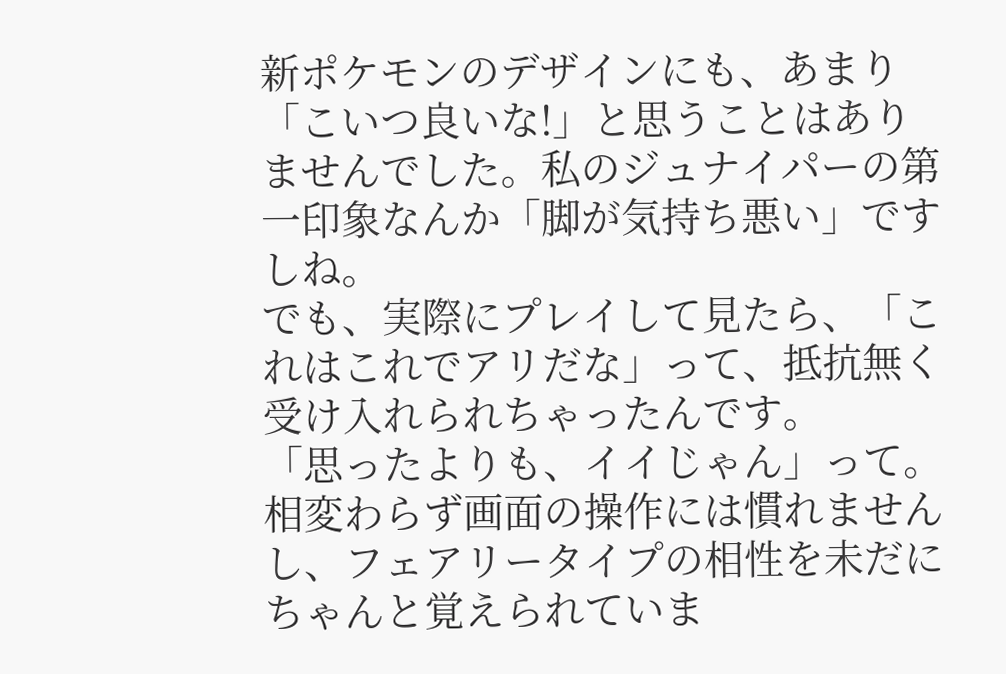新ポケモンのデザインにも、あまり「こいつ良いな!」と思うことはありませんでした。私のジュナイパーの第一印象なんか「脚が気持ち悪い」ですしね。
でも、実際にプレイして見たら、「これはこれでアリだな」って、抵抗無く受け入れられちゃったんです。
「思ったよりも、イイじゃん」って。
相変わらず画面の操作には慣れませんし、フェアリータイプの相性を未だにちゃんと覚えられていま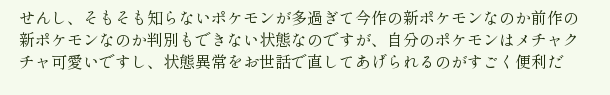せんし、そもそも知らないポケモンが多過ぎて今作の新ポケモンなのか前作の新ポケモンなのか判別もできない状態なのですが、自分のポケモンはメチャクチャ可愛いですし、状態異常をお世話で直してあげられるのがすごく便利だ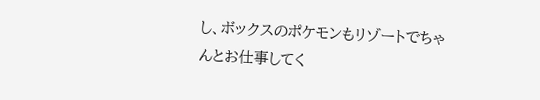し、ボックスのポケモンもリゾートでちゃんとお仕事してく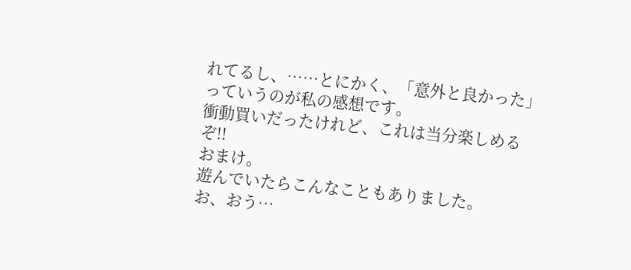れてるし、……とにかく、「意外と良かった」っていうのが私の感想です。
衝動買いだったけれど、これは当分楽しめるぞ!!
おまけ。
遊んでいたらこんなこともありました。
お、おう…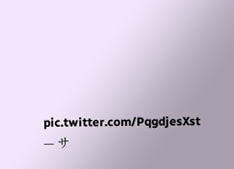pic.twitter.com/PqgdjesXst
— サ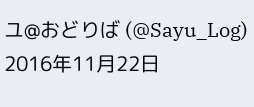ユ@おどりば (@Sayu_Log) 2016年11月22日